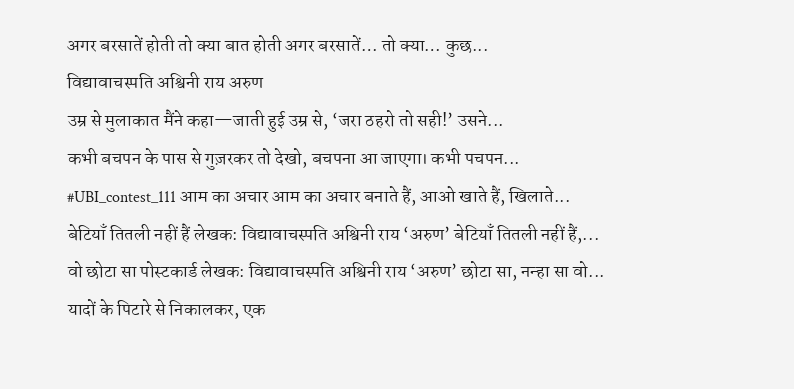अगर बरसातें होती तो क्या बात होती अगर बरसातें… तो क्या… कुछ...
विद्यावाचस्पति अश्विनी राय अरुण
उम्र से मुलाकात मैंने कहा—जाती हुई उम्र से, ‘जरा ठहरो तो सही!’ उसने...
कभी बचपन के पास से गुज़रकर तो देखो, बचपना आ जाएगा। कभी पचपन...
#UBI_contest_111 आम का अचार आम का अचार बनाते हैं, आओ खाते हैं, खिलाते...
बेटियाँ तितली नहीं हैं लेखक: विद्यावाचस्पति अश्विनी राय ‘अरुण’ बेटियाँ तितली नहीं हैं,...
वो छोटा सा पोस्टकार्ड लेखक: विद्यावाचस्पति अश्विनी राय ‘अरुण’ छोटा सा, नन्हा सा वो...
यादों के पिटारे से निकालकर, एक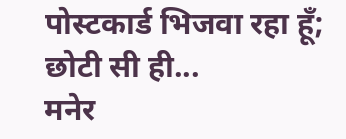पोस्टकार्ड भिजवा रहा हूँ; छोटी सी ही...
मनेर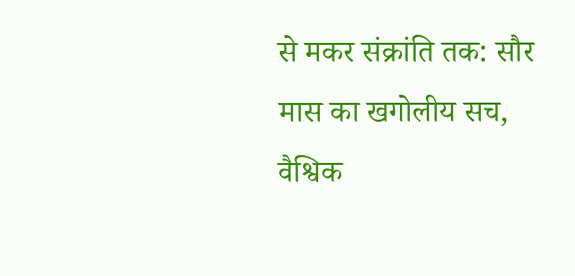से मकर संक्रांति तक: सौर मास का खगोलीय सच, वैश्विक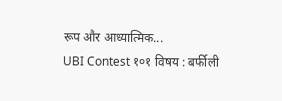रूप और आध्यात्मिक...
UBI Contest १०१ विषय : बर्फीली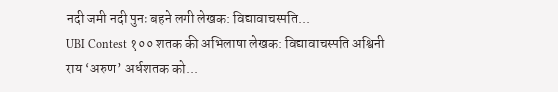नदी जमी नदी पुनः बहने लगी लेखक: विद्यावाचस्पति...
UBI Contest १०० शतक की अभिलाषा लेखक: विद्यावाचस्पति अश्विनी राय ‘अरुण’ अर्धशतक को...